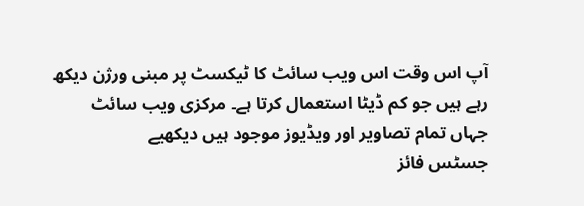آپ اس وقت اس ویب سائٹ کا ٹیکسٹ پر مبنی ورژن دیکھ رہے ہیں جو کم ڈیٹا استعمال کرتا ہے۔ مرکزی ویب سائٹ جہاں تمام تصاویر اور ویڈیوز موجود ہیں دیکھیے
جسٹس فائز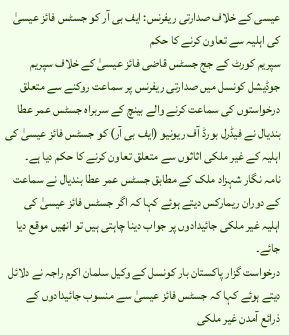عیسی کے خلاف صدارتی ریفرنس: ایف بی آر کو جسٹس فائز عیسیٰ کی اہلیہ سے تعاون کرنے کا حکم
سپریم کورٹ کے جج جسٹس قاضی فائز عیسیٰ کے خلاف سپریم جوڈیشل کونسل میں صدارتی ریفرنس پر سماعت روکنے سے متعلق درخواستوں کی سماعت کرنے والے بینچ کے سربراہ جسٹس عمر عطا بندیال نے فیڈرل بورڈ آف ریونیو (ایف بی آر) کو جسٹس فائز عیسیٰ کی اہلیہ کے غیر ملکی اثاثوں سے متعلق تعاون کرنے کا حکم دیا ہے۔
نامہ نگار شہزاد ملک کے مطابق جسٹس عمر عطا بندیال نے سماعت کے دوران ریمارکس دیتے ہوئے کہا کہ اگر جسٹس فائز عیسیٰ کی اہلیہ غیر ملکی جائیدادوں پر جواب دینا چاہتی ہیں تو انھیں موقع دیا جائے۔
درخواست گزار پاکستان بار کونسل کے وکیل سلمان اکرم راجہ نے دلائل دیتے ہوئے کہا کہ جسٹس فائز عیسیٰ سے منسوب جائیدادوں کے ذرائع آمدن غیر ملکی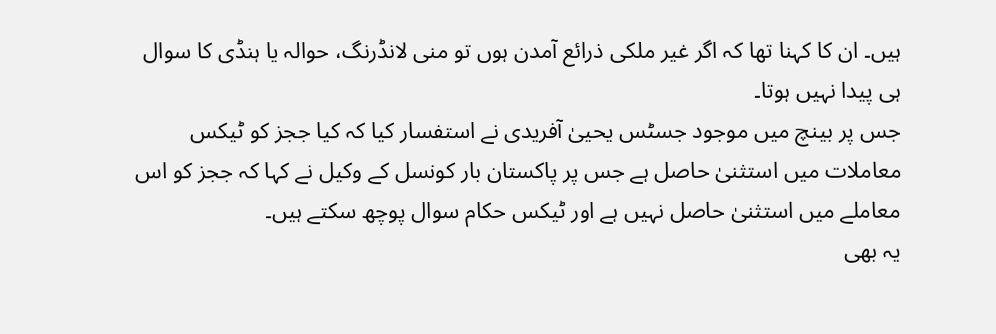ہیں۔ ان کا کہنا تھا کہ اگر غیر ملکی ذرائع آمدن ہوں تو منی لانڈرنگ، حوالہ یا ہنڈی کا سوال ہی پیدا نہیں ہوتا۔
جس پر بینچ میں موجود جسٹس یحییٰ آفریدی نے استفسار کیا کہ کیا ججز کو ٹیکس معاملات میں استثنیٰ حاصل ہے جس پر پاکستان بار کونسل کے وکیل نے کہا کہ ججز کو اس معاملے میں استثنیٰ حاصل نہیں ہے اور ٹیکس حکام سوال پوچھ سکتے ہیں۔
یہ بھی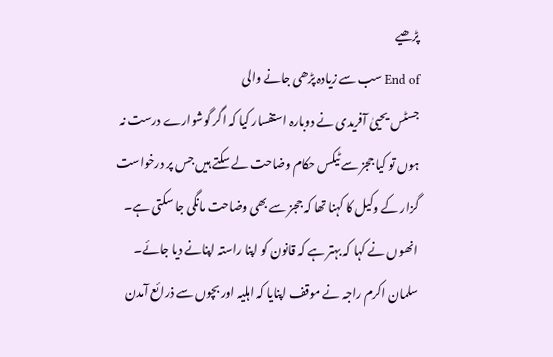پڑھیے
End of سب سے زیادہ پڑھی جانے والی
جسٹس یحییٰ آفریدی نے دوبارہ استفسار کیا کہ اگر گوشوارے درست نہ ہوں تو کیا ججز سے ٹیکس حکام وضاحت لے سکتے ہیں جس پر درخواست گزار کے وکیل کا کہنا تھا کہ ججز سے بھی وضاحت مانگی جا سکتی ہے۔ انھوں نے کہا کہ بہتر ہے کہ قانون کو اپنا راستہ اپنانے دیا جائے۔
سلمان اکرم راجہ نے موقف اپنایا کہ اہلیہ اور بچوں سے ذرائع آمدن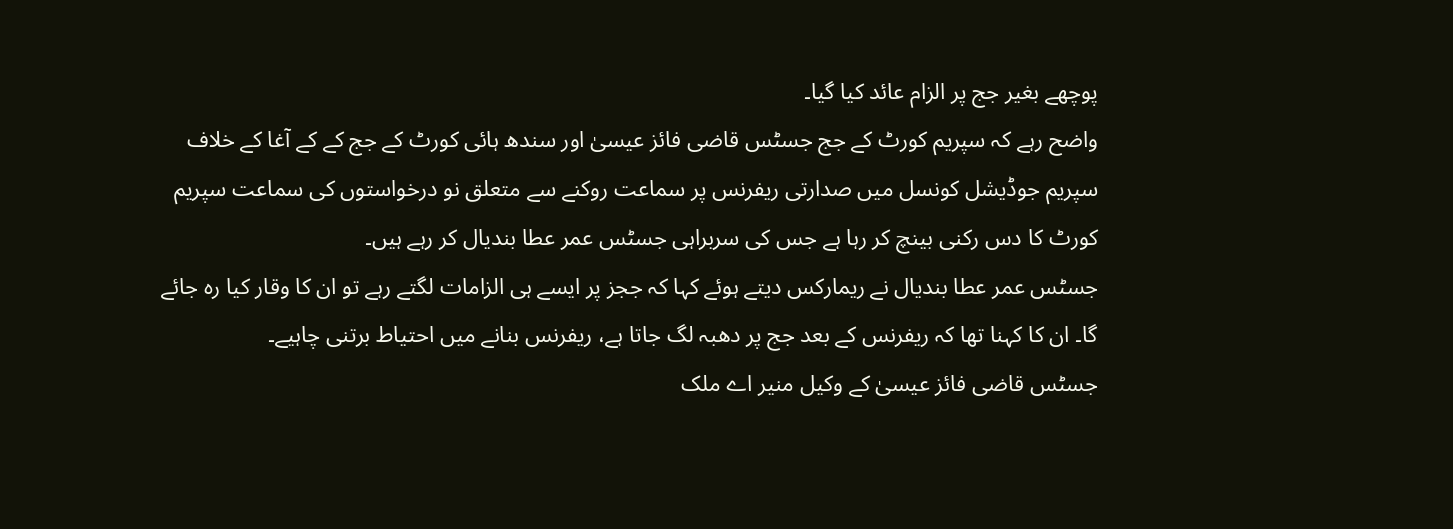پوچھے بغیر جج پر الزام عائد کیا گیا۔
واضح رہے کہ سپریم کورٹ کے جج جسٹس قاضی فائز عیسیٰ اور سندھ ہائی کورٹ کے جج کے کے آغا کے خلاف سپریم جوڈیشل کونسل میں صدارتی ریفرنس پر سماعت روکنے سے متعلق نو درخواستوں کی سماعت سپریم کورٹ کا دس رکنی بینچ کر رہا ہے جس کی سربراہی جسٹس عمر عطا بندیال کر رہے ہیں۔
جسٹس عمر عطا بندیال نے ریمارکس دیتے ہوئے کہا کہ ججز پر ایسے ہی الزامات لگتے رہے تو ان کا وقار کیا رہ جائے گا۔ ان کا کہنا تھا کہ ریفرنس کے بعد جج پر دھبہ لگ جاتا ہے، ریفرنس بنانے میں احتیاط برتنی چاہیے۔
جسٹس قاضی فائز عیسیٰ کے وکیل منیر اے ملک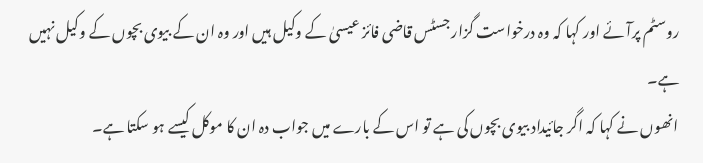روسٹم پرآئے اور کہا کہ وہ درخواست گزار جسٹس قاضی فائز عیسیٰ کے وکیل ہیں اور وہ ان کے بیوی بچوں کے وکیل نہیں ہے۔
انھوں نے کہا کہ اگر جائیداد بیوی بچوں کی ہے تو اس کے بارے میں جواب دہ ان کا موکل کیسے ہو سکتا ہے۔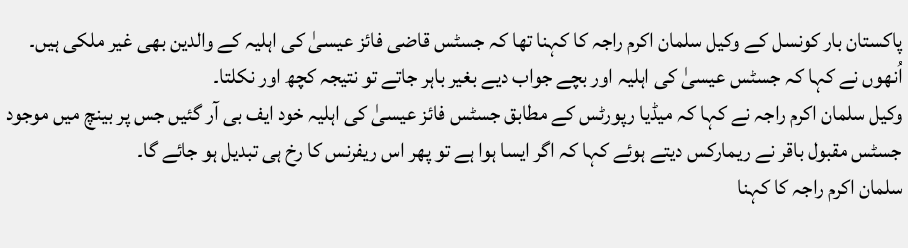پاکستان بار کونسل کے وکیل سلمان اکرم راجہ کا کہنا تھا کہ جسٹس قاضی فائز عیسیٰ کی اہلیہ کے والدین بھی غیر ملکی ہیں۔ اُنھوں نے کہا کہ جسٹس عیسیٰ کی اہلیہ اور بچے جواب دیے بغیر باہر جاتے تو نتیجہ کچھ اور نکلتا۔
وکیل سلمان اکرم راجہ نے کہا کہ میڈیا رپورٹس کے مطابق جسٹس فائز عیسیٰ کی اہلیہ خود ایف بی آر گئیں جس پر بینچ میں موجود جسٹس مقبول باقر نے ریمارکس دیتے ہوئے کہا کہ اگر ایسا ہوا ہے تو پھر اس ریفرنس کا رخ ہی تبدیل ہو جائے گا۔
سلمان اکرم راجہ کا کہنا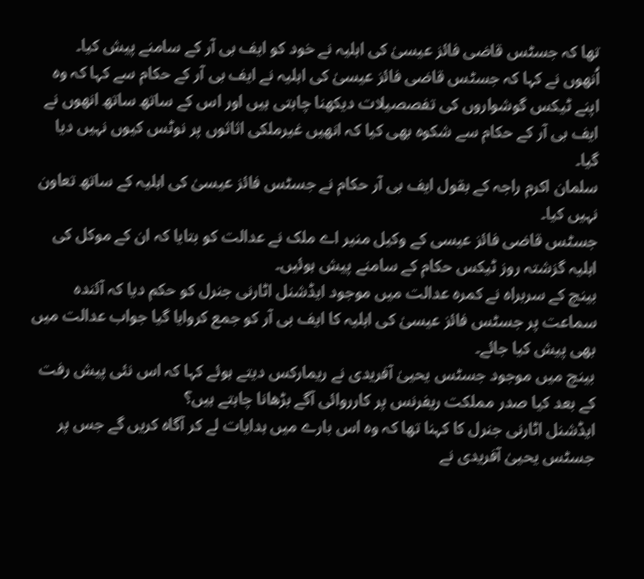تھا کہ جسٹس قاضی فائز عیسیٰ کی اہلیہ نے خود کو ایف بی آر کے سامنے پیش کیا۔
اُنھوں نے کہا کہ جسٹس قاضی فائز عیسیٰ کی اہلیہ نے ایف بی آر کے حکام سے کہا کہ وہ اپنے ٹیکس گوشواروں کی تفصصیلات دیکھنا چاہتی ہیں اور اس کے ساتھ ساتھ انھوں نے ایف بی آر کے حکام سے شکوہ بھی کیا کہ انھیں غیرملکی اثاثوں پر نوٹس کیوں نہیں دیا گیا۔
سلمان اکرم راجہ کے بقول ایف بی آر حکام نے جسٹس فائز عیسیٰ کی اہلیہ کے ساتھ تعاون نہیں کیا۔
جسٹس قاضی فائز عیسی کے وکیل منیر اے ملک نے عدالت کو بتایا کہ ان کے موکل کی اہلیہ گزشتہ روز ٹیکس حکام کے سامنے پیش ہوئیں۔
بینچ کے سربراہ نے کمرہ عدالت میں موجود ایڈشنل اٹارنی جنرل کو حکم دیا کہ آئندہ سماعت پر جسٹس فائز عیسیٰ کی اہلیہ کا ایف بی آر کو جمع کروایا گیا جواب عدالت میں بھی پیش کیا جائے۔
بینچ میں موجود جسٹس یحییٰ آفریدی نے ریمارکس دیتے ہوئے کہا کہ اس نئی پیش رفت کے بعد کیا صدر مملکت ریفرنس پر کارروائی آگے بڑھانا چاہتے ہیں؟
ایڈشنل اٹارنی جنرل کا کہنا تھا کہ وہ اس بارے میں ہدایات لے کر آگاہ کریں گے جس پر جسٹس یحییٰ آفریدی نے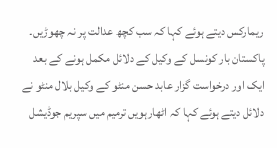ریمارکس دیتے ہوئے کہا کہ سب کچھ عدالت پر نہ چھوڑیں۔
پاکستان بار کونسل کے وکیل کے دلائل مکمل ہونے کے بعد ایک اور درخواست گزار عابد حسن منٹو کے وکیل بلال منٹو نے دلائل دیتے ہوئے کہا کہ اٹھارہویں ترمیم میں سپریم جوڈیشل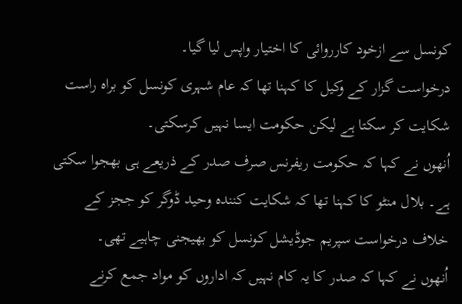کونسل سے ازخود کارروائی کا اختیار واپس لیا گیا۔
درخواست گزار کے وکیل کا کہنا تھا کہ عام شہری کونسل کو براہ راست شکایت کر سکتا ہے لیکن حکومت ایسا نہیں کرسکتی۔
اُنھوں نے کہا کہ حکومت ریفرنس صرف صدر کے ذریعے ہی بھجوا سکتی ہے۔ بلال منٹو کا کہنا تھا کہ شکایت کنندہ وحید ڈوگر کو ججز کے خلاف درخواست سپریم جوڈیشل کونسل کو بھیجنی چاہیے تھی۔
اُنھوں نے کہا کہ صدر کا یہ کام نہیں کہ اداروں کو مواد جمع کرنے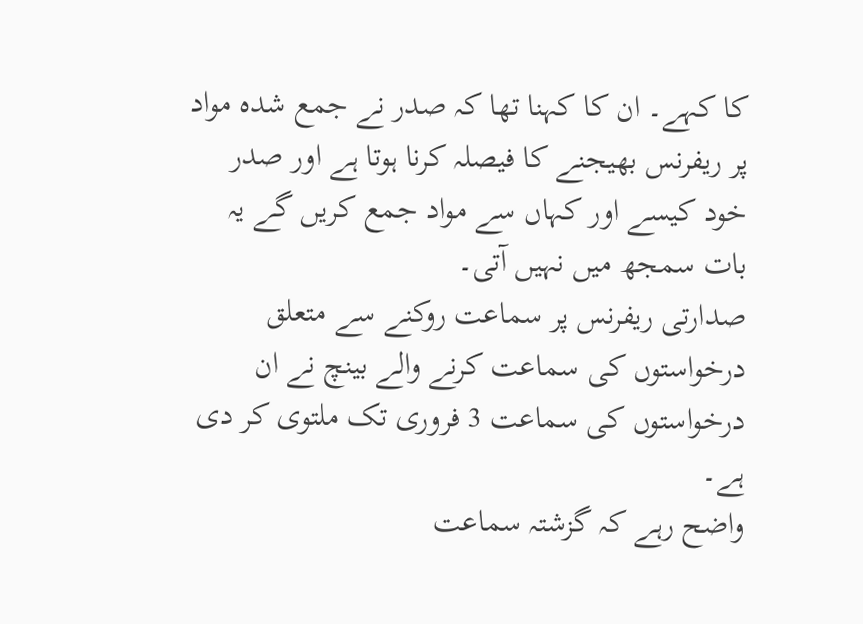کا کہے۔ ان کا کہنا تھا کہ صدر نے جمع شدہ مواد پر ریفرنس بھیجنے کا فیصلہ کرنا ہوتا ہے اور صدر خود کیسے اور کہاں سے مواد جمع کریں گے یہ بات سمجھ میں نہیں آتی۔
صدارتی ریفرنس پر سماعت روکنے سے متعلق درخواستوں کی سماعت کرنے والے بینچ نے ان درخواستوں کی سماعت 3 فروری تک ملتوی کر دی ہے۔
واضح رہے کہ گزشتہ سماعت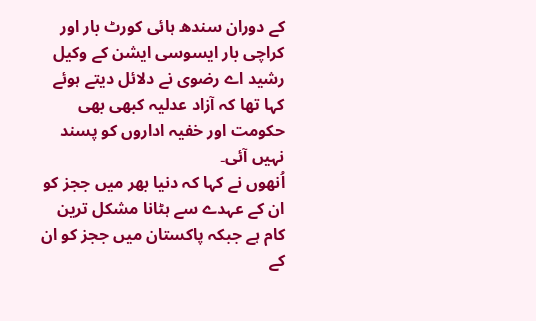کے دوران سندھ ہائی کورٹ بار اور کراچی بار ایسوسی ایشن کے وکیل رشید اے رضوی نے دلائل دیتے ہوئے کہا تھا کہ آزاد عدلیہ کبھی بھی حکومت اور خفیہ اداروں کو پسند نہیں آئی۔
اُنھوں نے کہا کہ دنیا بھر میں ججز کو ان کے عہدے سے ہٹانا مشکل ترین کام ہے جبکہ پاکستان میں ججز کو ان کے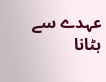عہدے سے ہٹانا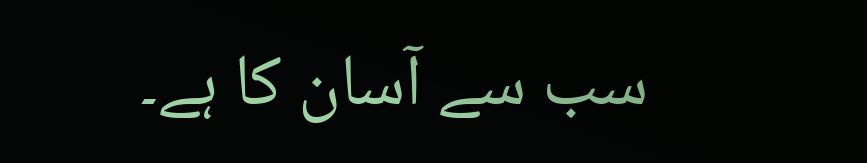سب سے آسان کا ہے۔